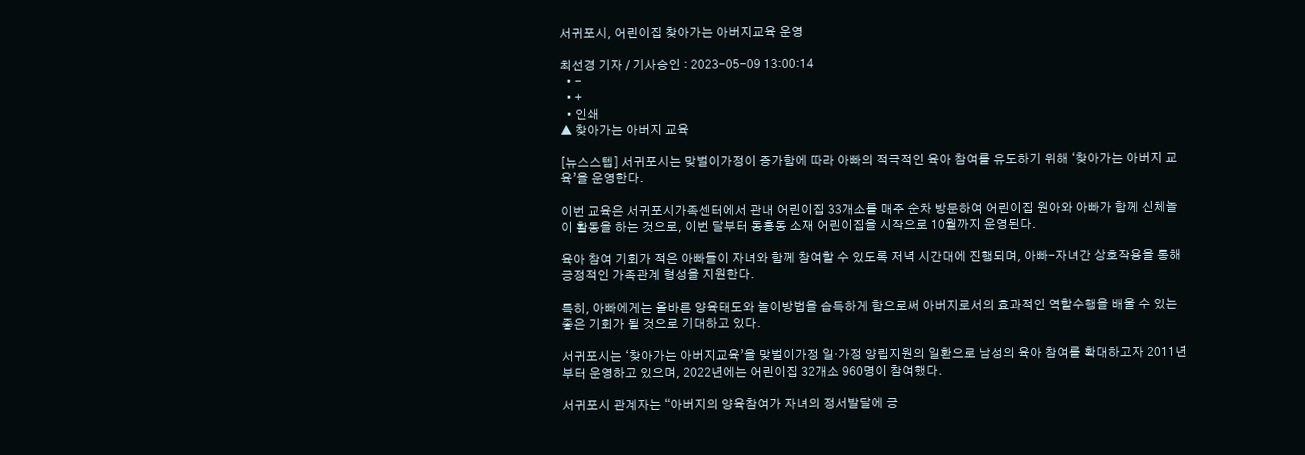서귀포시, 어린이집 찾아가는 아버지교육 운영

최선경 기자 / 기사승인 : 2023-05-09 13:00:14
  • -
  • +
  • 인쇄
▲ 찾아가는 아버지 교육

[뉴스스텝] 서귀포시는 맞벌이가정이 증가함에 따라 아빠의 적극적인 육아 참여를 유도하기 위해 ‘찾아가는 아버지 교육’을 운영한다.

이번 교육은 서귀포시가족센터에서 관내 어린이집 33개소를 매주 순차 방문하여 어린이집 원아와 아빠가 함께 신체놀이 활동을 하는 것으로, 이번 달부터 동홍동 소재 어린이집을 시작으로 10월까지 운영된다.

육아 참여 기회가 적은 아빠들이 자녀와 함께 참여할 수 있도록 저녁 시간대에 진행되며, 아빠-자녀간 상호작용을 통해 긍정적인 가족관계 형성을 지원한다.

특히, 아빠에게는 올바른 양육태도와 놀이방법을 습득하게 함으로써 아버지로서의 효과적인 역할수행을 배울 수 있는 좋은 기회가 될 것으로 기대하고 있다.

서귀포시는 ‘찾아가는 아버지교육’을 맞벌이가정 일‧가정 양립지원의 일환으로 남성의 육아 참여를 확대하고자 2011년부터 운영하고 있으며, 2022년에는 어린이집 32개소 960명이 참여했다.

서귀포시 관계자는 “아버지의 양육참여가 자녀의 정서발달에 긍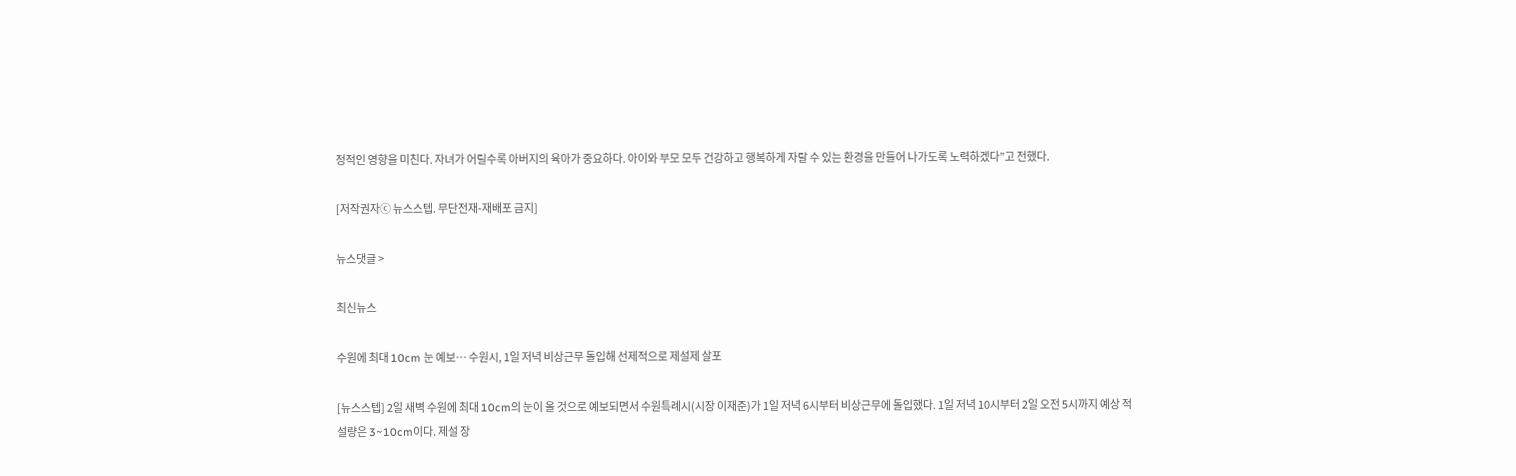정적인 영향을 미친다. 자녀가 어릴수록 아버지의 육아가 중요하다. 아이와 부모 모두 건강하고 행복하게 자랄 수 있는 환경을 만들어 나가도록 노력하겠다”고 전했다.

[저작권자ⓒ 뉴스스텝. 무단전재-재배포 금지]

뉴스댓글 >

최신뉴스

수원에 최대 10cm 눈 예보… 수원시, 1일 저녁 비상근무 돌입해 선제적으로 제설제 살포

[뉴스스텝] 2일 새벽 수원에 최대 10cm의 눈이 올 것으로 예보되면서 수원특례시(시장 이재준)가 1일 저녁 6시부터 비상근무에 돌입했다. 1일 저녁 10시부터 2일 오전 5시까지 예상 적설량은 3~10cm이다. 제설 장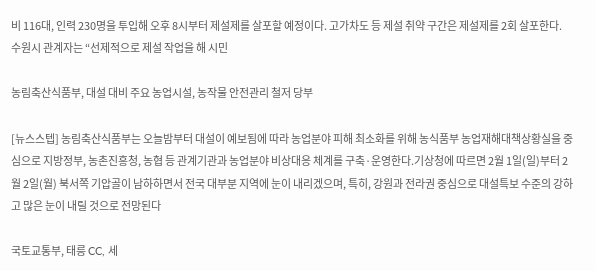비 116대, 인력 230명을 투입해 오후 8시부터 제설제를 살포할 예정이다. 고가차도 등 제설 취약 구간은 제설제를 2회 살포한다. 수원시 관계자는 “선제적으로 제설 작업을 해 시민

농림축산식품부, 대설 대비 주요 농업시설, 농작물 안전관리 철저 당부

[뉴스스텝] 농림축산식품부는 오늘밤부터 대설이 예보됨에 따라 농업분야 피해 최소화를 위해 농식품부 농업재해대책상황실을 중심으로 지방정부, 농촌진흥청, 농협 등 관계기관과 농업분야 비상대응 체계를 구축·운영한다.기상청에 따르면 2월 1일(일)부터 2월 2일(월) 북서쪽 기압골이 남하하면서 전국 대부분 지역에 눈이 내리겠으며, 특히, 강원과 전라권 중심으로 대설특보 수준의 강하고 많은 눈이 내릴 것으로 전망된다

국토교통부, 태릉 CC, 세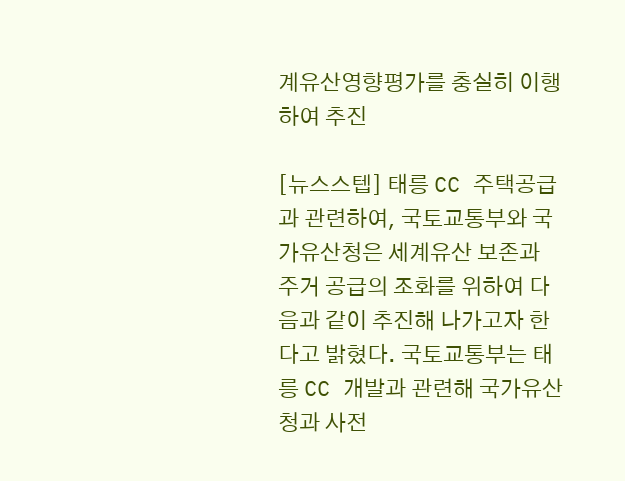계유산영향평가를 충실히 이행하여 추진

[뉴스스텝] 태릉 CC 주택공급과 관련하여, 국토교통부와 국가유산청은 세계유산 보존과 주거 공급의 조화를 위하여 다음과 같이 추진해 나가고자 한다고 밝혔다. 국토교통부는 태릉 CC 개발과 관련해 국가유산청과 사전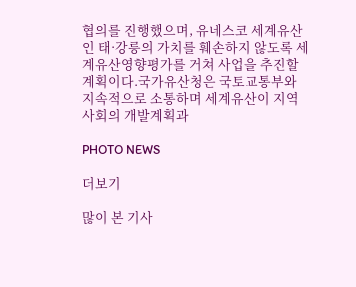협의를 진행했으며, 유네스코 세계유산인 태·강릉의 가치를 훼손하지 않도록 세계유산영향평가를 거쳐 사업을 추진할 계획이다.국가유산청은 국토교통부와 지속적으로 소통하며 세계유산이 지역사회의 개발계획과

PHOTO NEWS

더보기

많이 본 기사